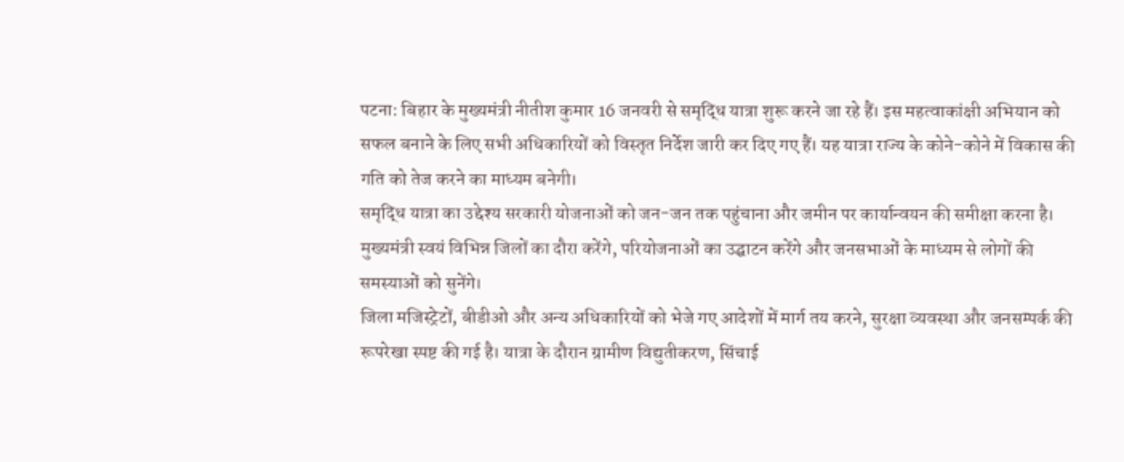पटना: बिहार के मुख्यमंत्री नीतीश कुमार 16 जनवरी से समृद्धि यात्रा शुरू करने जा रहे हैं। इस महत्वाकांक्षी अभियान को सफल बनाने के लिए सभी अधिकारियों को विस्तृत निर्देश जारी कर दिए गए हैं। यह यात्रा राज्य के कोने-कोने में विकास की गति को तेज करने का माध्यम बनेगी।
समृद्धि यात्रा का उद्देश्य सरकारी योजनाओं को जन-जन तक पहुंचाना और जमीन पर कार्यान्वयन की समीक्षा करना है। मुख्यमंत्री स्वयं विभिन्न जिलों का दौरा करेंगे, परियोजनाओं का उद्घाटन करेंगे और जनसभाओं के माध्यम से लोगों की समस्याओं को सुनेंगे।
जिला मजिस्ट्रेटों, बीडीओ और अन्य अधिकारियों को भेजे गए आदेशों में मार्ग तय करने, सुरक्षा व्यवस्था और जनसम्पर्क की रूपरेखा स्पष्ट की गई है। यात्रा के दौरान ग्रामीण विद्युतीकरण, सिंचाई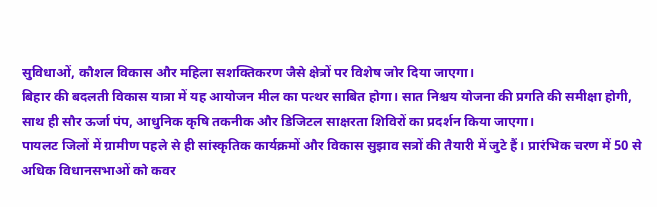सुविधाओं, कौशल विकास और महिला सशक्तिकरण जैसे क्षेत्रों पर विशेष जोर दिया जाएगा।
बिहार की बदलती विकास यात्रा में यह आयोजन मील का पत्थर साबित होगा। सात निश्चय योजना की प्रगति की समीक्षा होगी, साथ ही सौर ऊर्जा पंप, आधुनिक कृषि तकनीक और डिजिटल साक्षरता शिविरों का प्रदर्शन किया जाएगा।
पायलट जिलों में ग्रामीण पहले से ही सांस्कृतिक कार्यक्रमों और विकास सुझाव सत्रों की तैयारी में जुटे हैं। प्रारंभिक चरण में 50 से अधिक विधानसभाओं को कवर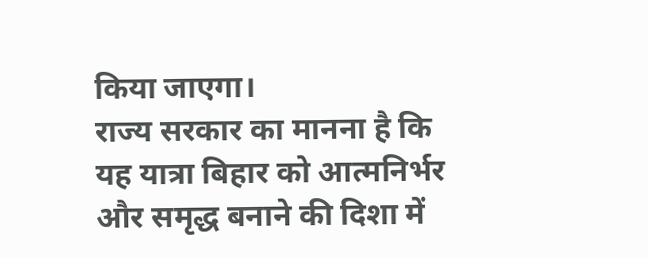किया जाएगा।
राज्य सरकार का मानना है कि यह यात्रा बिहार को आत्मनिर्भर और समृद्ध बनाने की दिशा में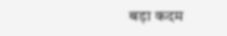बड़ा कदम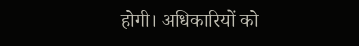होगी। अधिकारियों को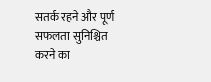सतर्क रहने और पूर्ण सफलता सुनिश्चित करने का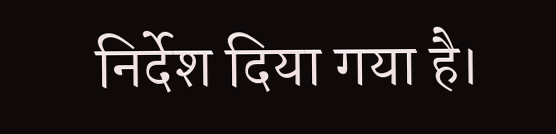निर्देश दिया गया है।